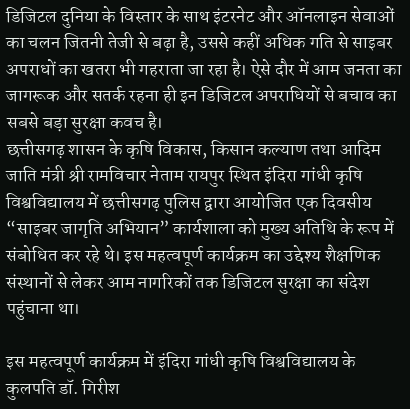डिजिटल दुनिया के विस्तार के साथ इंटरनेट और ऑनलाइन सेवाओं का चलन जितनी तेजी से बढ़ा है, उससे कहीं अधिक गति से साइबर अपराधों का खतरा भी गहराता जा रहा है। ऐसे दौर में आम जनता का जागरूक और सतर्क रहना ही इन डिजिटल अपराधियों से बचाव का सबसे बड़ा सुरक्षा कवच है।
छत्तीसगढ़ शासन के कृषि विकास, किसान कल्याण तथा आदिम जाति मंत्री श्री रामविचार नेताम रायपुर स्थित इंदिरा गांधी कृषि विश्वविद्यालय में छत्तीसगढ़ पुलिस द्वारा आयोजित एक दिवसीय “साइबर जागृति अभियान” कार्यशाला को मुख्य अतिथि के रूप में संबोधित कर रहे थे। इस महत्वपूर्ण कार्यक्रम का उद्देश्य शैक्षणिक संस्थानों से लेकर आम नागरिकों तक डिजिटल सुरक्षा का संदेश पहुंचाना था।

इस महत्वपूर्ण कार्यक्रम में इंदिरा गांधी कृषि विश्वविद्यालय के कुलपति डॉ. गिरीश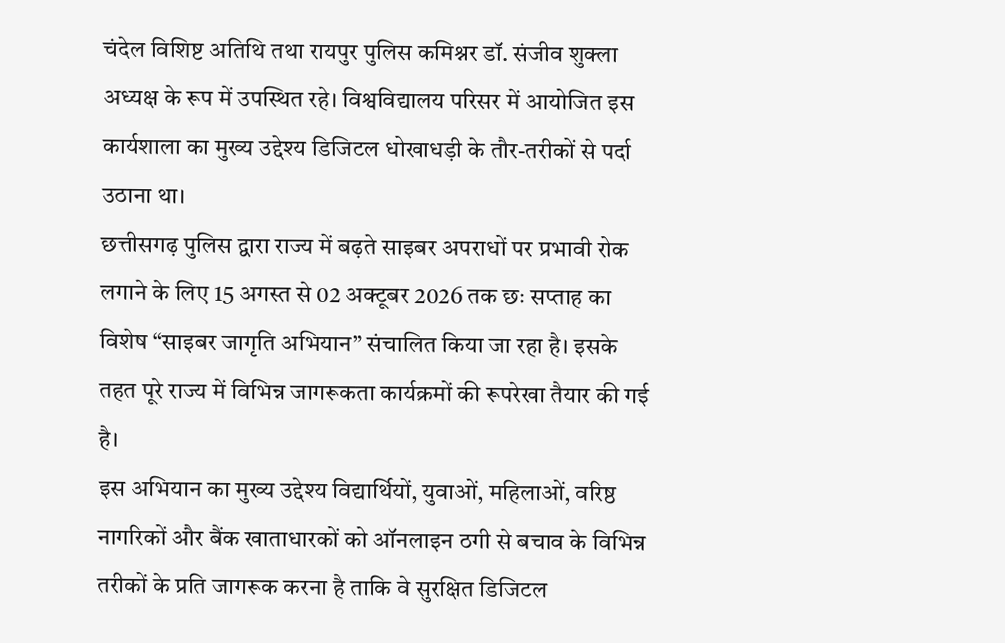चंदेल विशिष्ट अतिथि तथा रायपुर पुलिस कमिश्नर डॉ. संजीव शुक्ला अध्यक्ष के रूप में उपस्थित रहे। विश्वविद्यालय परिसर में आयोजित इस कार्यशाला का मुख्य उद्देश्य डिजिटल धोखाधड़ी के तौर-तरीकों से पर्दा उठाना था।
छत्तीसगढ़ पुलिस द्वारा राज्य में बढ़ते साइबर अपराधों पर प्रभावी रोक लगाने के लिए 15 अगस्त से 02 अक्टूबर 2026 तक छः सप्ताह का विशेष “साइबर जागृति अभियान” संचालित किया जा रहा है। इसके तहत पूरे राज्य में विभिन्न जागरूकता कार्यक्रमों की रूपरेखा तैयार की गई है।
इस अभियान का मुख्य उद्देश्य विद्यार्थियों, युवाओं, महिलाओं, वरिष्ठ नागरिकों और बैंक खाताधारकों को ऑनलाइन ठगी से बचाव के विभिन्न तरीकों के प्रति जागरूक करना है ताकि वे सुरक्षित डिजिटल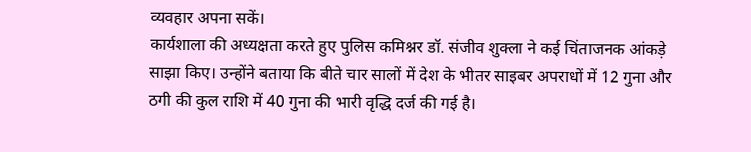व्यवहार अपना सकें।
कार्यशाला की अध्यक्षता करते हुए पुलिस कमिश्नर डॉ. संजीव शुक्ला ने कई चिंताजनक आंकड़े साझा किए। उन्होंने बताया कि बीते चार सालों में देश के भीतर साइबर अपराधों में 12 गुना और ठगी की कुल राशि में 40 गुना की भारी वृद्धि दर्ज की गई है।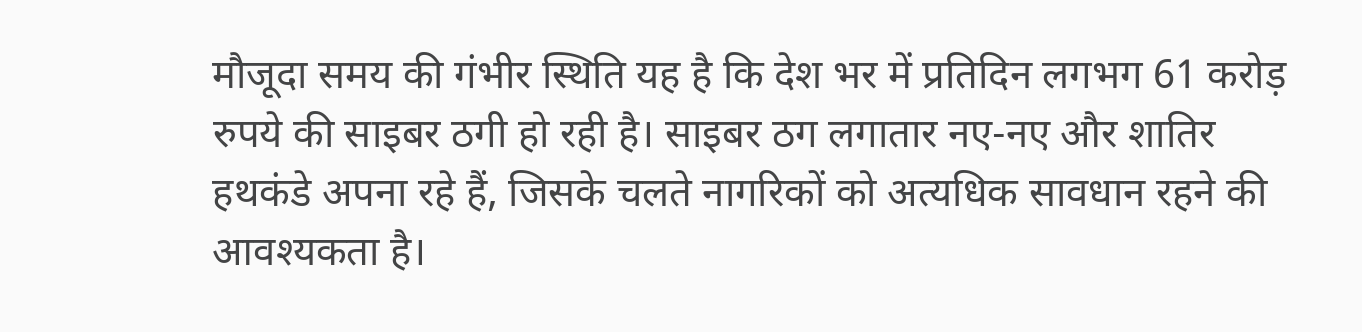मौजूदा समय की गंभीर स्थिति यह है कि देश भर में प्रतिदिन लगभग 61 करोड़ रुपये की साइबर ठगी हो रही है। साइबर ठग लगातार नए-नए और शातिर हथकंडे अपना रहे हैं, जिसके चलते नागरिकों को अत्यधिक सावधान रहने की आवश्यकता है।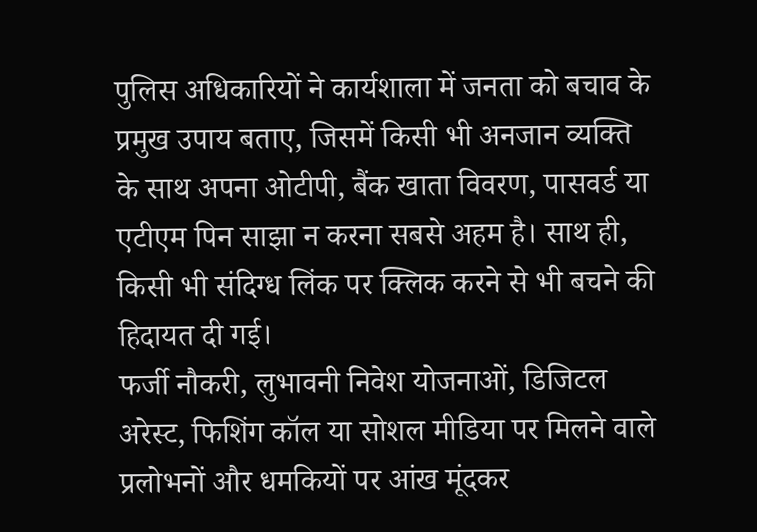पुलिस अधिकारियों ने कार्यशाला में जनता को बचाव के प्रमुख उपाय बताए, जिसमें किसी भी अनजान व्यक्ति के साथ अपना ओटीपी, बैंक खाता विवरण, पासवर्ड या एटीएम पिन साझा न करना सबसे अहम है। साथ ही, किसी भी संदिग्ध लिंक पर क्लिक करने से भी बचने की हिदायत दी गई।
फर्जी नौकरी, लुभावनी निवेश योजनाओं, डिजिटल अरेस्ट, फिशिंग कॉल या सोशल मीडिया पर मिलने वाले प्रलोभनों और धमकियों पर आंख मूंदकर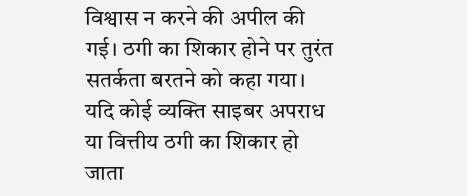विश्वास न करने की अपील की गई। ठगी का शिकार होने पर तुरंत सतर्कता बरतने को कहा गया।
यदि कोई व्यक्ति साइबर अपराध या वित्तीय ठगी का शिकार हो जाता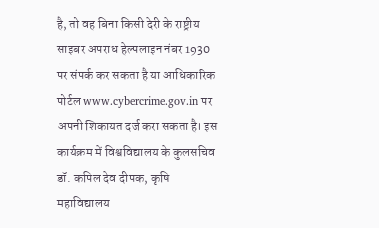है, तो वह बिना किसी देरी के राष्ट्रीय साइबर अपराध हेल्पलाइन नंबर 1930 पर संपर्क कर सकता है या आधिकारिक पोर्टल www.cybercrime.gov.in पर अपनी शिकायत दर्ज करा सकता है। इस कार्यक्रम में विश्वविद्यालय के कुलसचिव डॉ. कपिल देव दीपक, कृषि महाविद्यालय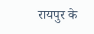रायपुर के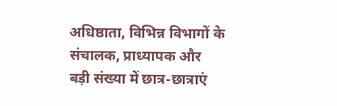अधिष्ठाता, विभिन्न विभागों के संचालक, प्राध्यापक और बड़ी संख्या में छात्र-छात्राएं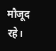मौजूद रहे।